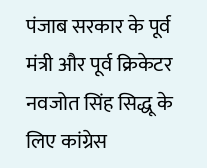पंजाब सरकार के पूर्व मंत्री और पूर्व क्रिकेटर नवजोत सिंह सिद्धू के लिए कांग्रेस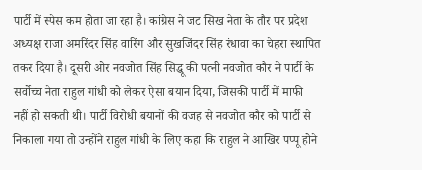पार्टी में स्पेस कम होता जा रहा है। कांग्रेस ने जट सिख नेता के तौर पर प्रदेश अध्यक्ष राजा अमरिंदर सिंह वारिंग और सुखजिंदर सिंह रंधावा का चेहरा स्थापित तकर दिया है। दूसरी ओर नवजोत सिंह सिद्धू की पत्नी नवजोत कौर ने पार्टी के सर्वोच्च नेता राहुल गांधी को लेकर ऐसा बयान दिया, जिसकी पार्टी में माफी नहीं हो सकती थी। पार्टी विरोधी बयानों की वजह से नवजोत कौर को पार्टी से निकाला गया तो उन्होंने राहुल गांधी के लिए कहा कि राहुल ने आखिर पप्पू होने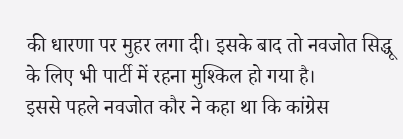की धारणा पर मुहर लगा दी। इसके बाद तो नवजोत सिद्धू के लिए भी पार्टी में रहना मुश्किल हो गया है।
इससे पहले नवजोत कौर ने कहा था कि कांग्रेस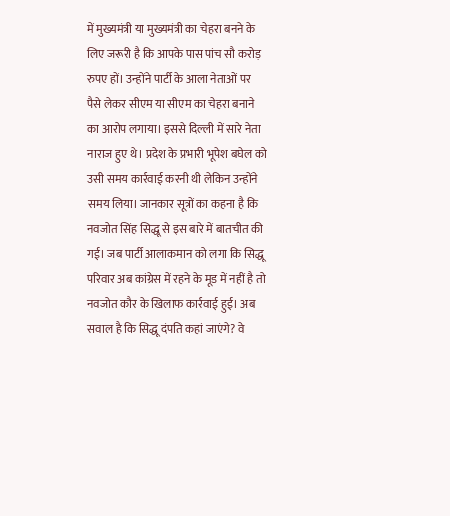में मुख्यमंत्री या मुख्यमंत्री का चेहरा बनने के लिए जरूरी है कि आपके पास पांच सौ करोड़ रुपए हों। उन्होंने पार्टी के आला नेताओं पर पैसे लेकर सीएम या सीएम का चेहरा बनाने का आरोप लगाया। इससे दिल्ली में सारे नेता नाराज हुए थे। प्रदेश के प्रभारी भूपेश बघेल को उसी समय कार्रवाई करनी थी लेकिन उन्होंने समय लिया। जानकार सूत्रों का कहना है कि नवजोत सिंह सिद्धू से इस बारे में बातचीत की गई। जब पार्टी आलाकमान को लगा कि सिद्धू परिवार अब कांग्रेस में रहने के मूड में नहीं है तो नवजोत कौर के खिलाफ कार्रवाई हुई। अब सवाल है कि सिद्धू दंपति कहां जाएंगे? वे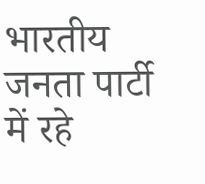भारतीय जनता पार्टी में रहे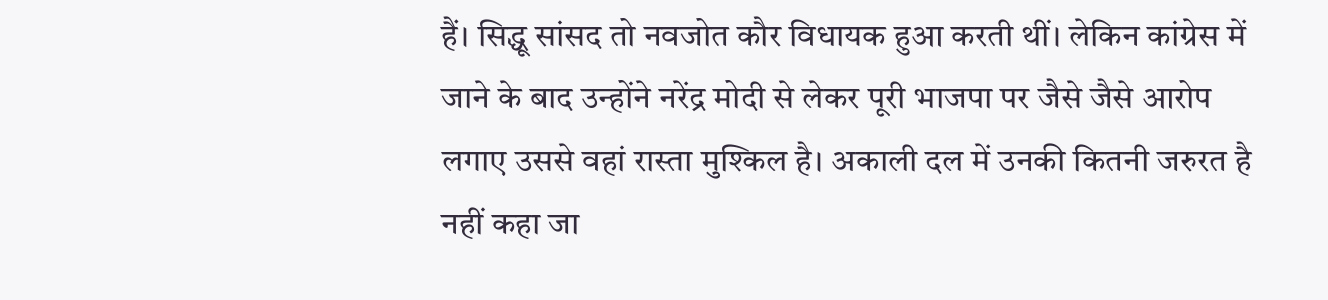हैं। सिद्धू सांसद तो नवजोत कौर विधायक हुआ करती थीं। लेकिन कांग्रेस में जाने के बाद उन्होंने नरेंद्र मोदी से लेकर पूरी भाजपा पर जैसे जैसे आरोप लगाए उससे वहां रास्ता मुश्किल है। अकाली दल में उनकी कितनी जरुरत है नहीं कहा जा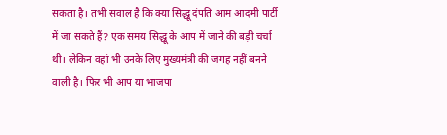सकता है। तभी सवाल है कि क्या सिद्धू दंपति आम आदमी पार्टी में जा सकते हैं? एक समय सिद्धू के आप में जाने की बड़ी चर्चा थी। लेकिन वहां भी उनके लिए मुख्यमंत्री की जगह नहीं बनने वाली है। फिर भी आप या भाजपा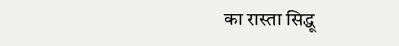का रास्ता सिद्धू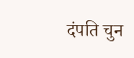दंपति चुन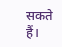सकते हैं।